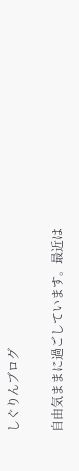しぐりんブログ

自由気ままに過ごしています。最近は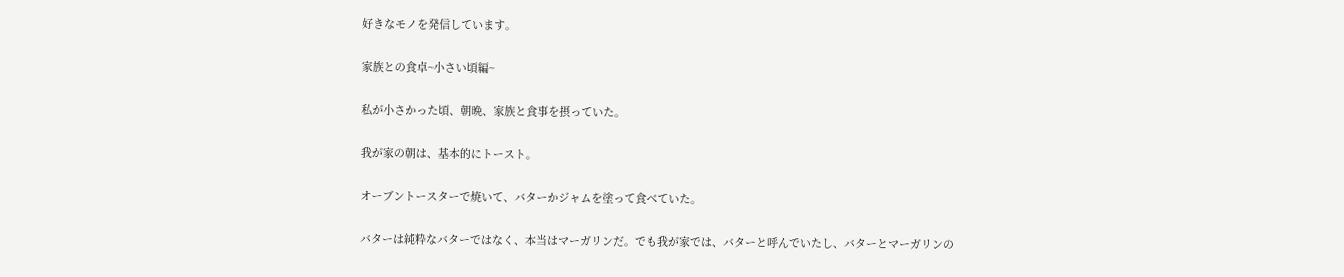好きなモノを発信しています。

家族との食卓~小さい頃編~

私が小さかった頃、朝晩、家族と食事を摂っていた。

我が家の朝は、基本的にトースト。

オーブントースターで焼いて、バターかジャムを塗って食べていた。

バターは純粋なバターではなく、本当はマーガリンだ。でも我が家では、バターと呼んでいたし、バターとマーガリンの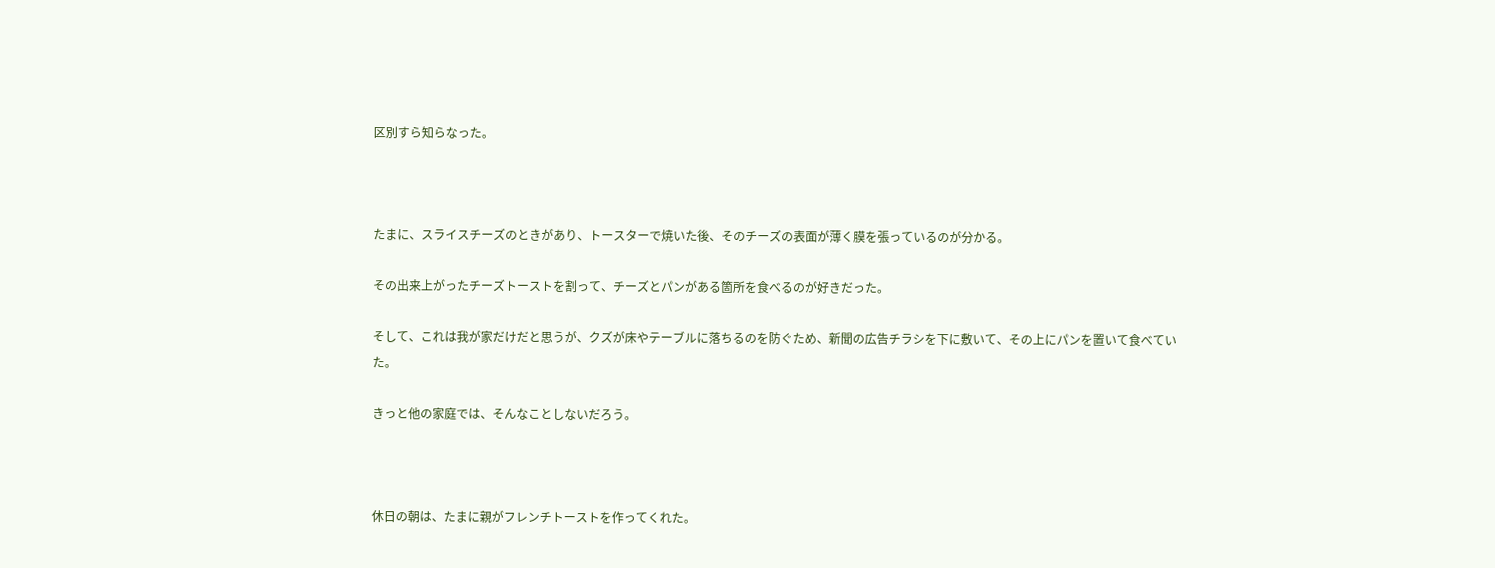区別すら知らなった。



たまに、スライスチーズのときがあり、トースターで焼いた後、そのチーズの表面が薄く膜を張っているのが分かる。

その出来上がったチーズトーストを割って、チーズとパンがある箇所を食べるのが好きだった。

そして、これは我が家だけだと思うが、クズが床やテーブルに落ちるのを防ぐため、新聞の広告チラシを下に敷いて、その上にパンを置いて食べていた。

きっと他の家庭では、そんなことしないだろう。



休日の朝は、たまに親がフレンチトーストを作ってくれた。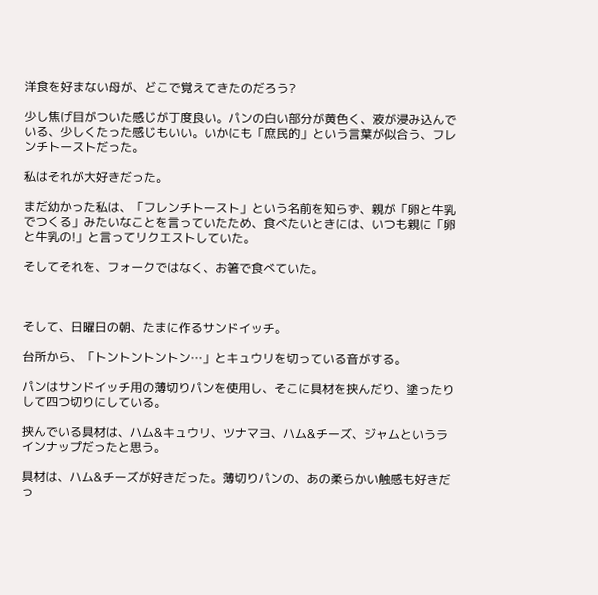洋食を好まない母が、どこで覚えてきたのだろう?

少し焦げ目がついた感じが丁度良い。パンの白い部分が黄色く、液が浸み込んでいる、少しくたった感じもいい。いかにも「庶民的」という言葉が似合う、フレンチトーストだった。

私はそれが大好きだった。

まだ幼かった私は、「フレンチトースト」という名前を知らず、親が「卵と牛乳でつくる」みたいなことを言っていたため、食べたいときには、いつも親に「卵と牛乳の!」と言ってリクエストしていた。

そしてそれを、フォークではなく、お箸で食べていた。



そして、日曜日の朝、たまに作るサンドイッチ。

台所から、「トントントントン…」とキュウリを切っている音がする。

パンはサンドイッチ用の薄切りパンを使用し、そこに具材を挟んだり、塗ったりして四つ切りにしている。

挟んでいる具材は、ハム&キュウリ、ツナマヨ、ハム&チーズ、ジャムというラインナップだったと思う。

具材は、ハム&チーズが好きだった。薄切りパンの、あの柔らかい触感も好きだっ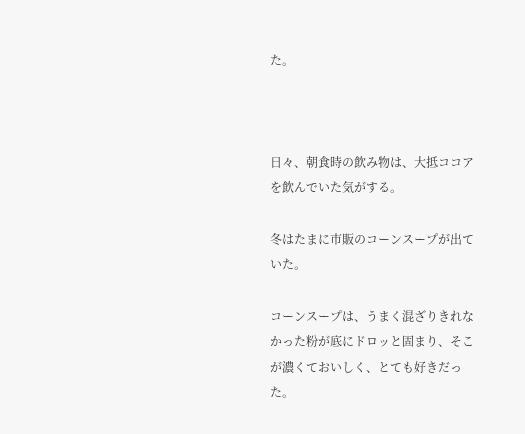た。



日々、朝食時の飲み物は、大抵ココアを飲んでいた気がする。

冬はたまに市販のコーンスープが出ていた。

コーンスープは、うまく混ざりきれなかった粉が底にドロッと固まり、そこが濃くておいしく、とても好きだった。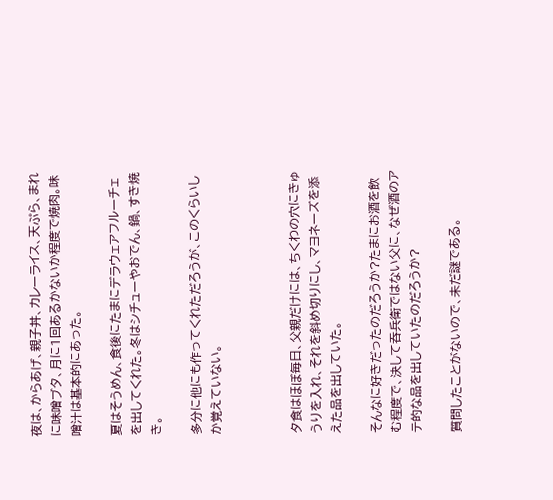夜は、からあげ、親子丼、カレーライス、天ぷら、まれに味噌ブタ、月に1回あるかないか程度で焼肉。味噌汁は基本的にあった。

夏はそうめん、食後にたまにデラウェアフルーチェを出してくれた。冬はシチューやおでん、鍋、すき焼き。

多分に他にも作ってくれただろうが、このくらいしか覚えていない。



夕食はほぼ毎日、父親だけには、ちくわの穴にきゅうりを入れ、それを斜め切りにし、マヨネーズを添えた品を出していた。

そんなに好きだったのだろうか?たまにお酒を飲む程度で、決して吞兵衛ではない父に、なぜ酒のアテ的な品を出していたのだろうか?

質問したことがないので、未だ謎である。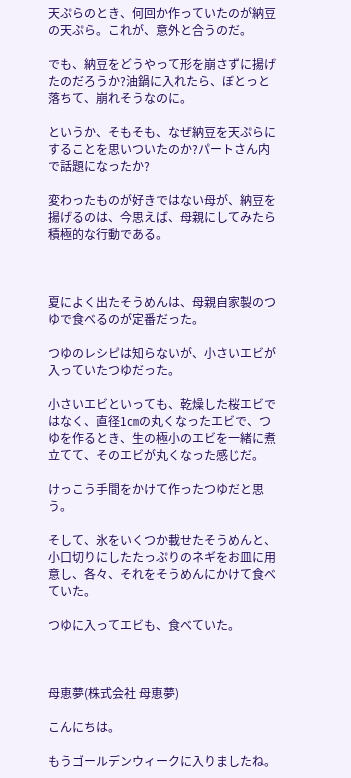天ぷらのとき、何回か作っていたのが納豆の天ぷら。これが、意外と合うのだ。

でも、納豆をどうやって形を崩さずに揚げたのだろうか?油鍋に入れたら、ぼとっと落ちて、崩れそうなのに。

というか、そもそも、なぜ納豆を天ぷらにすることを思いついたのか?パートさん内で話題になったか?

変わったものが好きではない母が、納豆を揚げるのは、今思えば、母親にしてみたら積極的な行動である。



夏によく出たそうめんは、母親自家製のつゆで食べるのが定番だった。

つゆのレシピは知らないが、小さいエビが入っていたつゆだった。

小さいエビといっても、乾燥した桜エビではなく、直径1㎝の丸くなったエビで、つゆを作るとき、生の極小のエビを一緒に煮立てて、そのエビが丸くなった感じだ。

けっこう手間をかけて作ったつゆだと思う。

そして、氷をいくつか載せたそうめんと、小口切りにしたたっぷりのネギをお皿に用意し、各々、それをそうめんにかけて食べていた。

つゆに入ってエビも、食べていた。



母恵夢(株式会社 母恵夢)

こんにちは。

もうゴールデンウィークに入りましたね。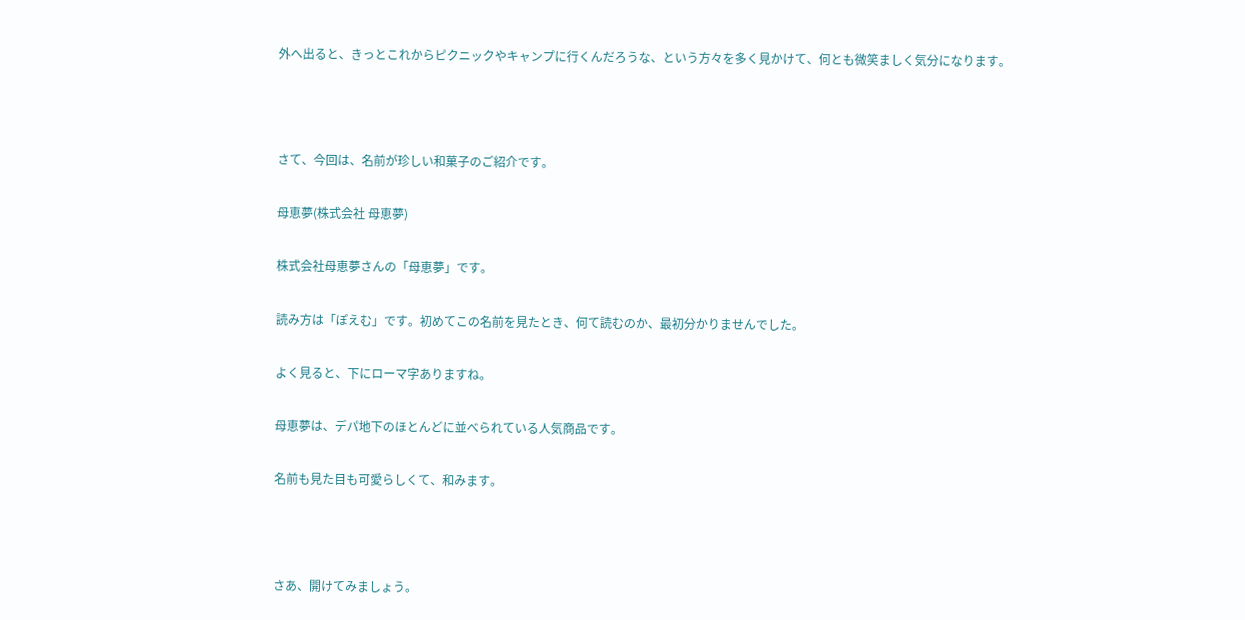外へ出ると、きっとこれからピクニックやキャンプに行くんだろうな、という方々を多く見かけて、何とも微笑ましく気分になります。



さて、今回は、名前が珍しい和菓子のご紹介です。

母恵夢(株式会社 母恵夢)

株式会社母恵夢さんの「母恵夢」です。

読み方は「ぽえむ」です。初めてこの名前を見たとき、何て読むのか、最初分かりませんでした。

よく見ると、下にローマ字ありますね。

母恵夢は、デパ地下のほとんどに並べられている人気商品です。

名前も見た目も可愛らしくて、和みます。



さあ、開けてみましょう。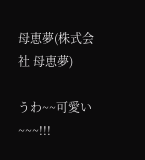母恵夢(株式会社 母恵夢)

うわ~~可愛い~~~!!!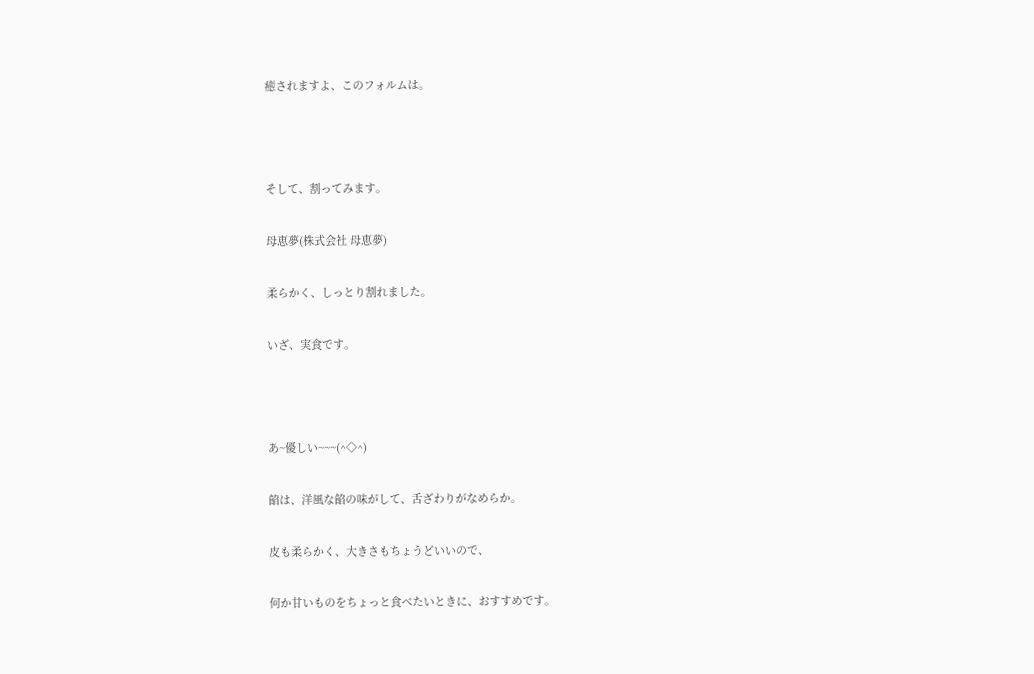癒されますよ、このフォルムは。



そして、割ってみます。

母恵夢(株式会社 母恵夢)

柔らかく、しっとり割れました。

いざ、実食です。



あ~優しい~~~(^◇^)

餡は、洋風な餡の味がして、舌ざわりがなめらか。

皮も柔らかく、大きさもちょうどいいので、

何か甘いものをちょっと食べたいときに、おすすめです。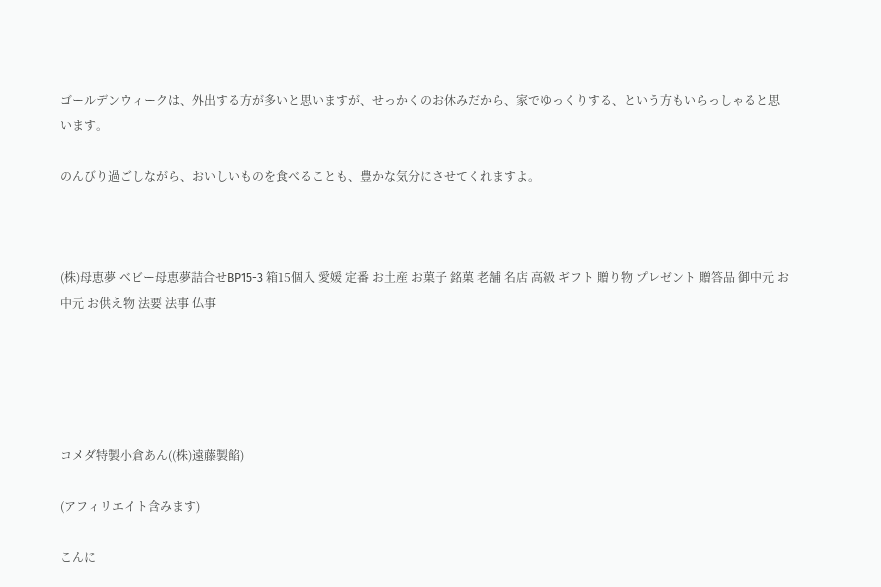ゴールデンウィークは、外出する方が多いと思いますが、せっかくのお休みだから、家でゆっくりする、という方もいらっしゃると思います。

のんびり過ごしながら、おいしいものを食べることも、豊かな気分にさせてくれますよ。



(株)母恵夢 ベビー母恵夢詰合せBP15-3 箱15個入 愛媛 定番 お土産 お菓子 銘菓 老舗 名店 高級 ギフト 贈り物 プレゼント 贈答品 御中元 お中元 お供え物 法要 法事 仏事





コメダ特製小倉あん((株)遠藤製餡)

(アフィリエイト含みます)

こんに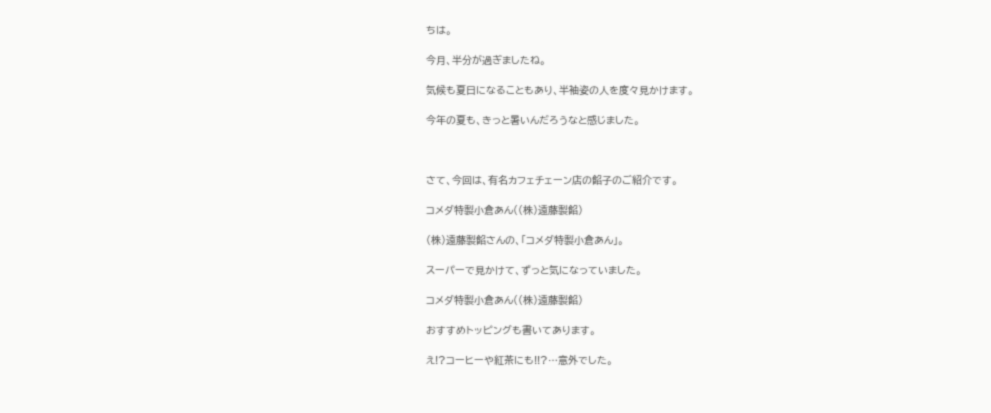ちは。

今月、半分が過ぎましたね。

気候も夏日になることもあり、半袖姿の人を度々見かけます。

今年の夏も、きっと暑いんだろうなと感じました。



さて、今回は、有名カフェチェーン店の餡子のご紹介です。

コメダ特製小倉あん((株)遠藤製餡)

(株)遠藤製餡さんの、「コメダ特製小倉あん」。

スーパーで見かけて、ずっと気になっていました。

コメダ特製小倉あん((株)遠藤製餡)

おすすめトッピングも書いてあります。

え!?コーヒーや紅茶にも!!?…意外でした。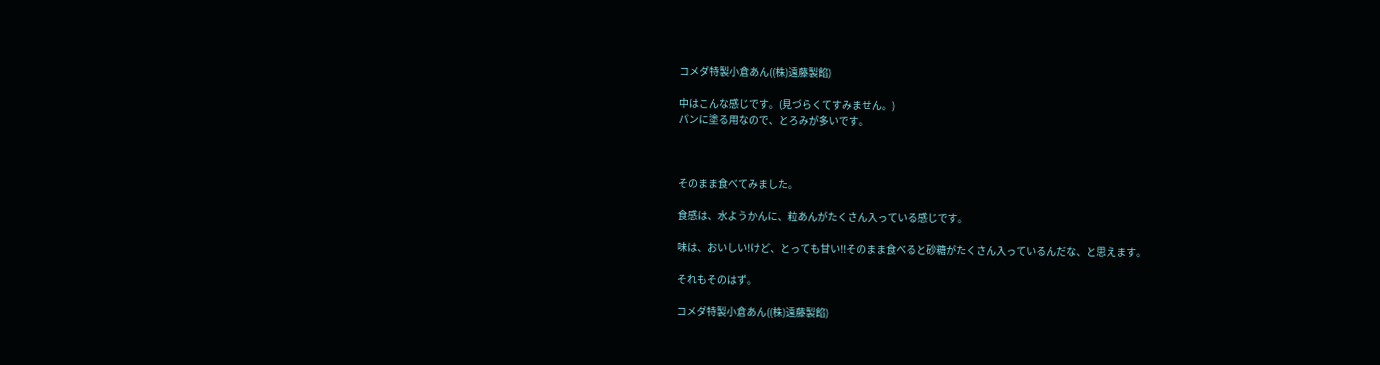コメダ特製小倉あん((株)遠藤製餡)

中はこんな感じです。(見づらくてすみません。)
パンに塗る用なので、とろみが多いです。



そのまま食べてみました。

食感は、水ようかんに、粒あんがたくさん入っている感じです。

味は、おいしい!けど、とっても甘い!!そのまま食べると砂糖がたくさん入っているんだな、と思えます。

それもそのはず。

コメダ特製小倉あん((株)遠藤製餡)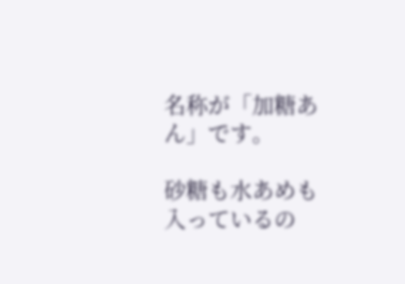名称が「加糖あん」です。

砂糖も水あめも入っているの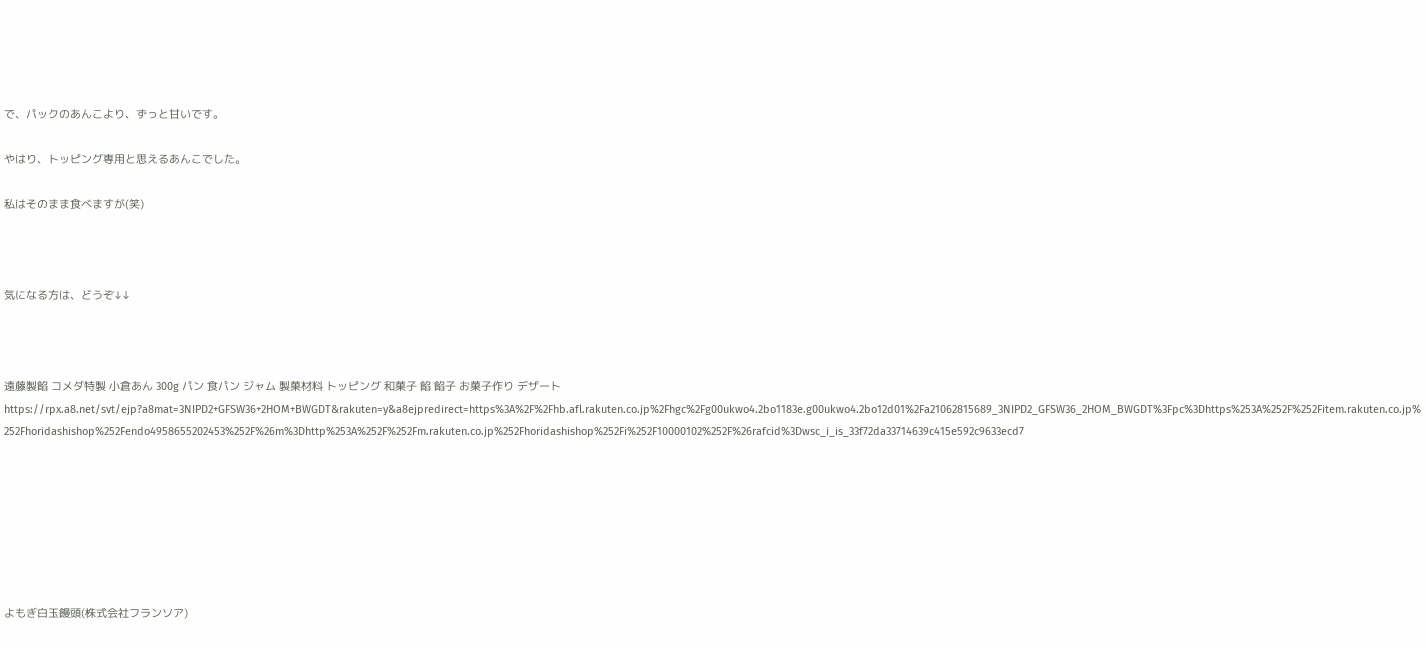で、パックのあんこより、ずっと甘いです。

やはり、トッピング専用と思えるあんこでした。

私はそのまま食べますが(笑)



気になる方は、どうぞ↓↓



遠藤製餡 コメダ特製 小倉あん 300g パン 食パン ジャム 製菓材料 トッピング 和菓子 餡 餡子 お菓子作り デザート
https://rpx.a8.net/svt/ejp?a8mat=3NIPD2+GFSW36+2HOM+BWGDT&rakuten=y&a8ejpredirect=https%3A%2F%2Fhb.afl.rakuten.co.jp%2Fhgc%2Fg00ukwo4.2bo1183e.g00ukwo4.2bo12d01%2Fa21062815689_3NIPD2_GFSW36_2HOM_BWGDT%3Fpc%3Dhttps%253A%252F%252Fitem.rakuten.co.jp%252Fhoridashishop%252Fendo4958655202453%252F%26m%3Dhttp%253A%252F%252Fm.rakuten.co.jp%252Fhoridashishop%252Fi%252F10000102%252F%26rafcid%3Dwsc_i_is_33f72da33714639c415e592c9633ecd7







よもぎ白玉饅頭(株式会社フランソア)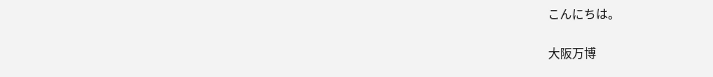こんにちは。

大阪万博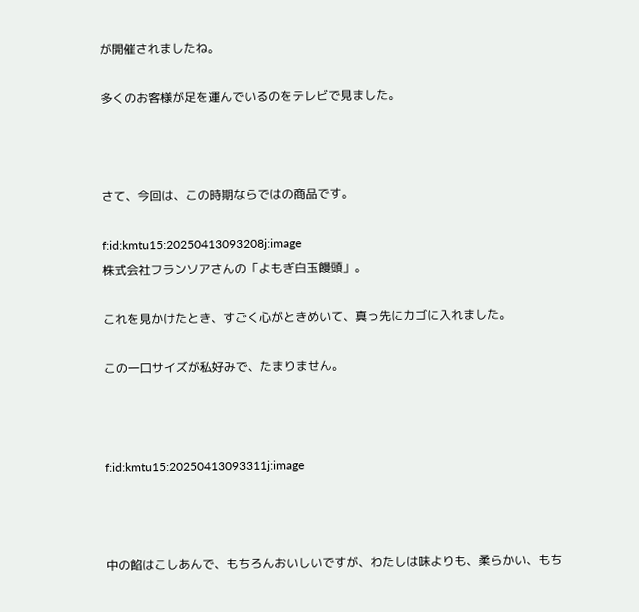が開催されましたね。

多くのお客様が足を運んでいるのをテレビで見ました。



さて、今回は、この時期ならではの商品です。

f:id:kmtu15:20250413093208j:image
株式会社フランソアさんの「よもぎ白玉饅頭」。

これを見かけたとき、すごく心がときめいて、真っ先にカゴに入れました。

この一口サイズが私好みで、たまりません。



f:id:kmtu15:20250413093311j:image



中の餡はこしあんで、もちろんおいしいですが、わたしは味よりも、柔らかい、もち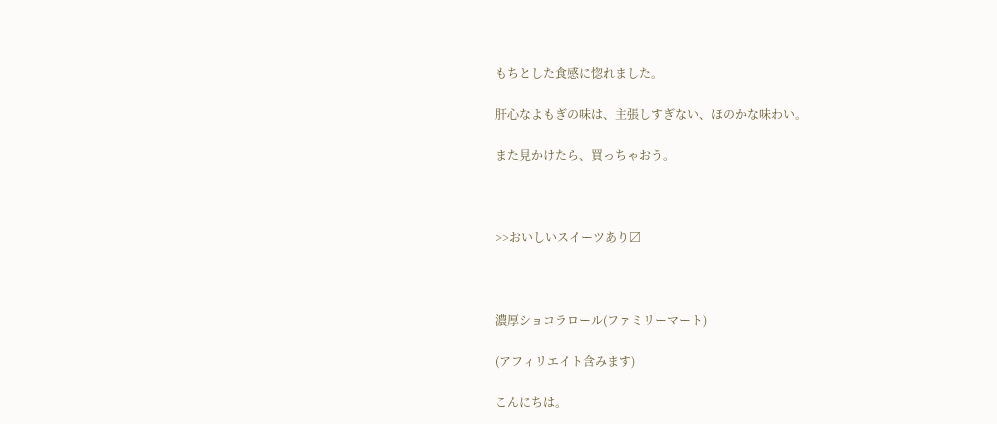もちとした食感に惚れました。

肝心なよもぎの味は、主張しすぎない、ほのかな味わい。

また見かけたら、買っちゃおう。



>>おいしいスイーツあり〼



濃厚ショコラロール(ファミリーマート)

(アフィリエイト含みます)

こんにちは。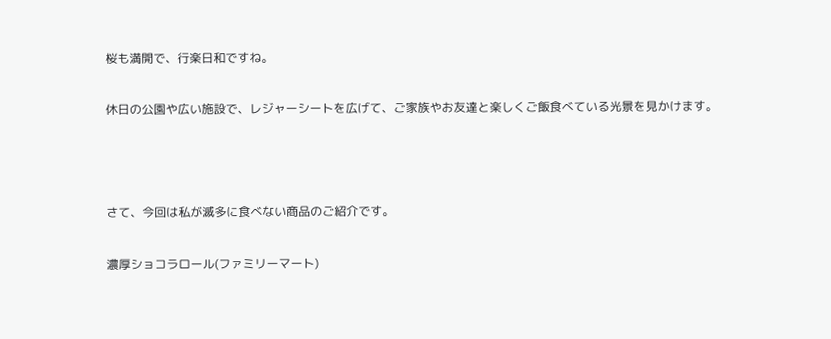桜も満開で、行楽日和ですね。

休日の公園や広い施設で、レジャーシートを広げて、ご家族やお友達と楽しくご飯食べている光景を見かけます。



さて、今回は私が滅多に食べない商品のご紹介です。

濃厚ショコラロール(ファミリーマート)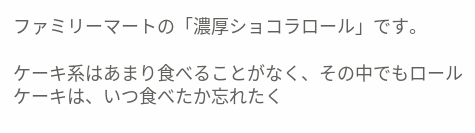ファミリーマートの「濃厚ショコラロール」です。

ケーキ系はあまり食べることがなく、その中でもロールケーキは、いつ食べたか忘れたく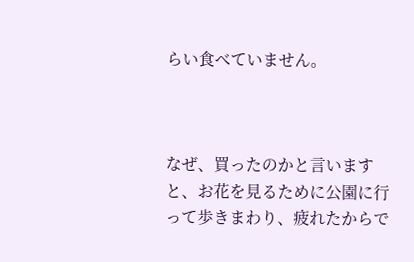らい食べていません。



なぜ、買ったのかと言いますと、お花を見るために公園に行って歩きまわり、疲れたからで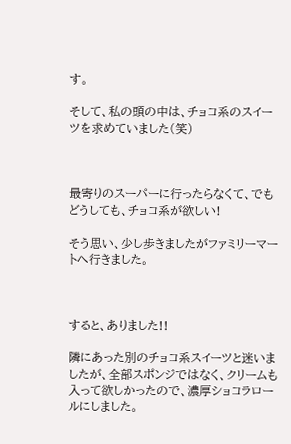す。

そして、私の頭の中は、チョコ系のスイーツを求めていました(笑)



最寄りのスーパーに行ったらなくて、でもどうしても、チョコ系が欲しい!

そう思い、少し歩きましたがファミリーマートへ行きました。



すると、ありました!!

隣にあった別のチョコ系スイーツと迷いましたが、全部スポンジではなく、クリームも入って欲しかったので、濃厚ショコラロールにしました。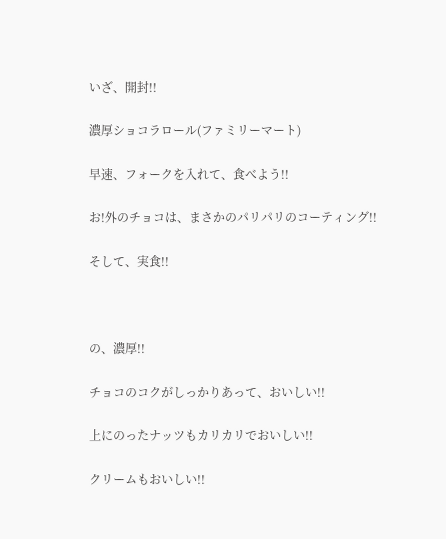いざ、開封!!

濃厚ショコラロール(ファミリーマート)

早速、フォークを入れて、食べよう!!

お!外のチョコは、まさかのパリパリのコーティング!!

そして、実食!!



の、濃厚!!

チョコのコクがしっかりあって、おいしい!!

上にのったナッツもカリカリでおいしい!!

クリームもおいしい!!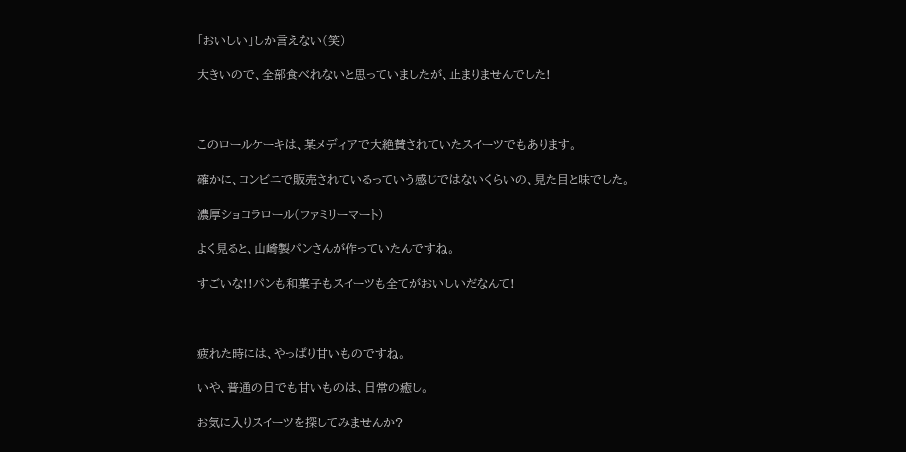「おいしい」しか言えない(笑)

大きいので、全部食べれないと思っていましたが、止まりませんでした!



このロールケーキは、某メディアで大絶賛されていたスイーツでもあります。

確かに、コンビニで販売されているっていう感じではないくらいの、見た目と味でした。

濃厚ショコラロール(ファミリーマート)

よく見ると、山崎製パンさんが作っていたんですね。

すごいな!!パンも和菓子もスイーツも全てがおいしいだなんて!



疲れた時には、やっぱり甘いものですね。

いや、普通の日でも甘いものは、日常の癒し。

お気に入りスイーツを探してみませんか?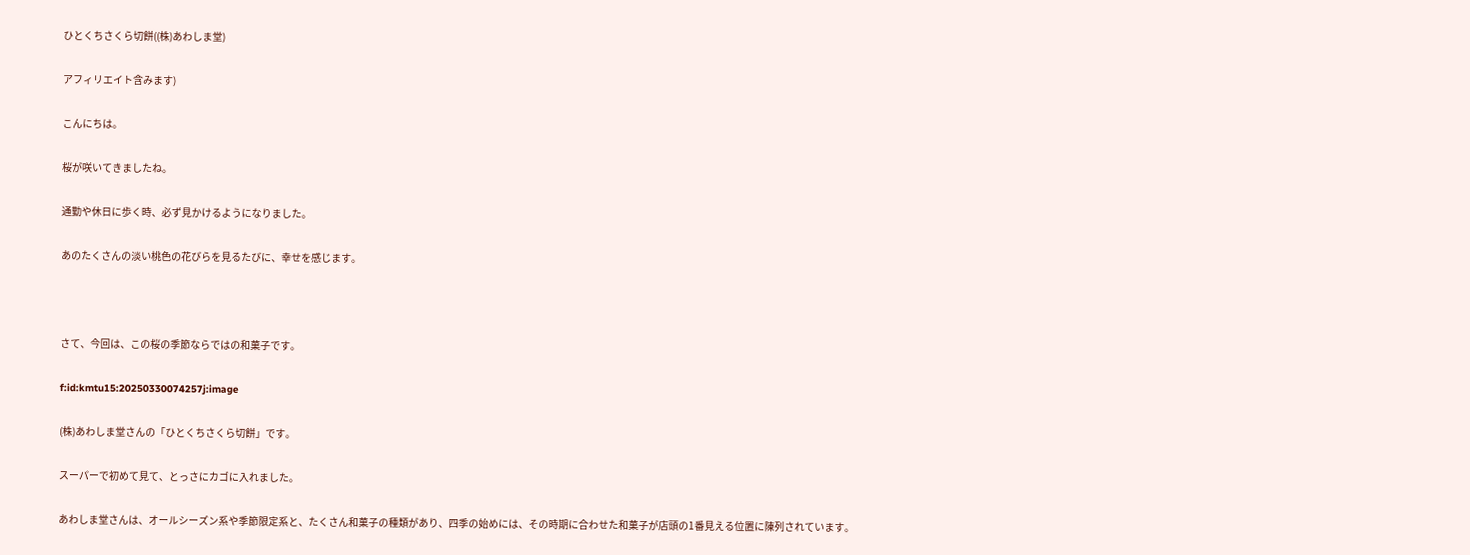ひとくちさくら切餅((株)あわしま堂)

アフィリエイト含みます)

こんにちは。

桜が咲いてきましたね。

通勤や休日に歩く時、必ず見かけるようになりました。

あのたくさんの淡い桃色の花びらを見るたびに、幸せを感じます。



さて、今回は、この桜の季節ならではの和菓子です。

f:id:kmtu15:20250330074257j:image

(株)あわしま堂さんの「ひとくちさくら切餅」です。

スーパーで初めて見て、とっさにカゴに入れました。

あわしま堂さんは、オールシーズン系や季節限定系と、たくさん和菓子の種類があり、四季の始めには、その時期に合わせた和菓子が店頭の1番見える位置に陳列されています。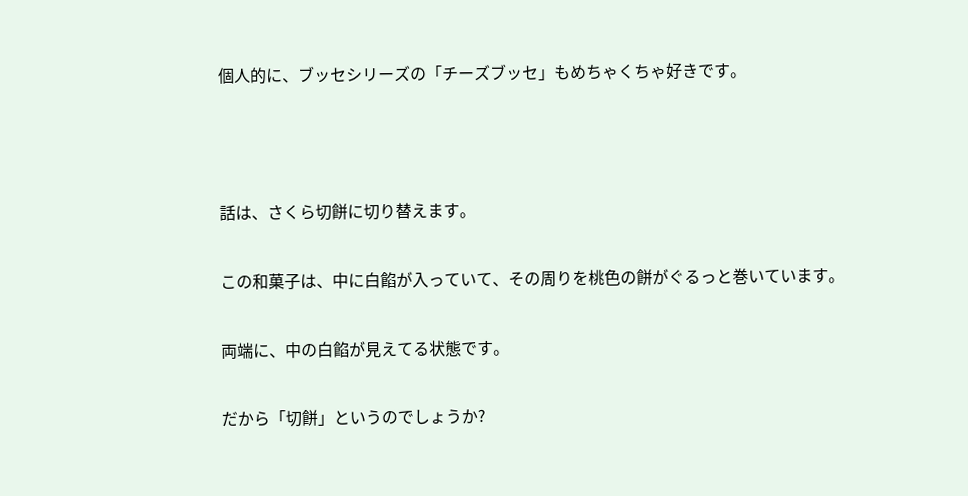個人的に、ブッセシリーズの「チーズブッセ」もめちゃくちゃ好きです。



話は、さくら切餅に切り替えます。

この和菓子は、中に白餡が入っていて、その周りを桃色の餅がぐるっと巻いています。

両端に、中の白餡が見えてる状態です。

だから「切餅」というのでしょうか?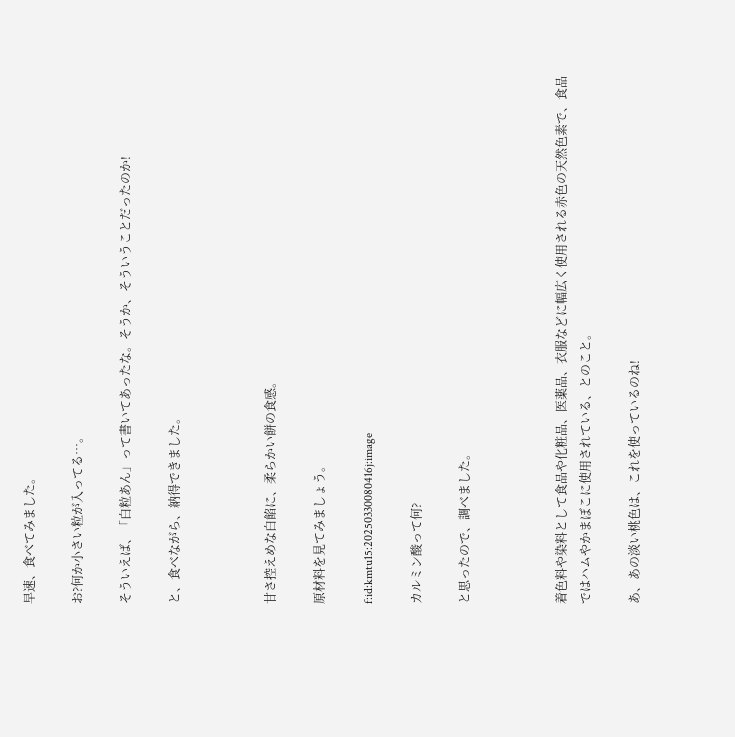早速、食べてみました。

お?何か小さい粒が入ってる…。

そういえば、「白粒あん」って書いてあったな。そうか、そういうことだったのか!

と、食べながら、納得できました。



甘さ控えめな白餡に、柔らかい餅の食感。

原材料を見てみましょう。

f:id:kmtu15:20250330080416j:image

カルミン酸って何?

と思ったので、調べました。



着色料や染料として食品や化粧品、医薬品、衣服などに幅広く使用される赤色の天然色素で、食品ではハムやかまぼこに使用されている、とのこと。

あ、あの淡い桃色は、これを使っているのね!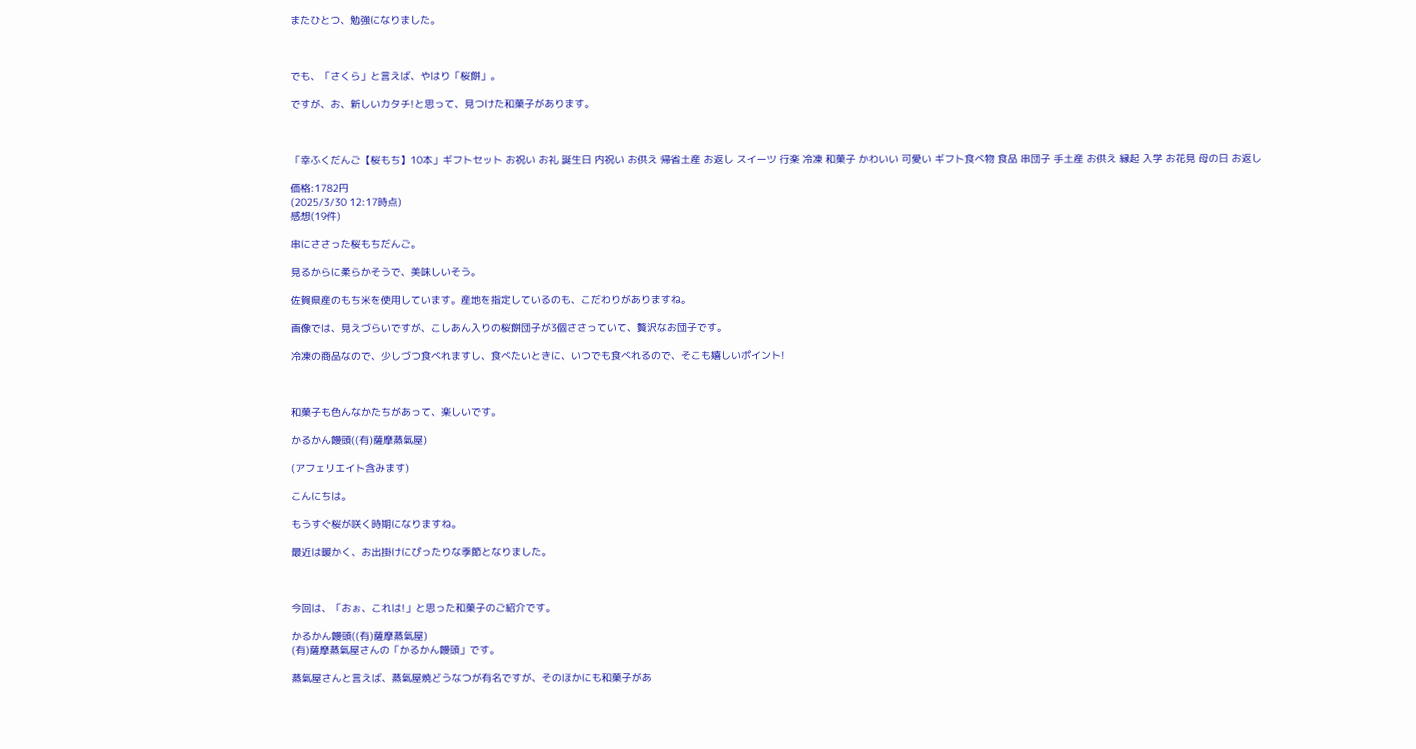またひとつ、勉強になりました。



でも、「さくら」と言えば、やはり「桜餅」。

ですが、お、新しいカタチ!と思って、見つけた和菓子があります。



「幸ふくだんご【桜もち】10本」ギフトセット お祝い お礼 誕生日 内祝い お供え 帰省土産 お返し スイーツ 行楽 冷凍 和菓子 かわいい 可愛い ギフト食べ物 食品 串団子 手土産 お供え 縁起 入学 お花見 母の日 お返し

価格:1782円
(2025/3/30 12:17時点)
感想(19件)

串にささった桜もちだんご。

見るからに柔らかそうで、美味しいそう。

佐賀県産のもち米を使用しています。産地を指定しているのも、こだわりがありますね。

画像では、見えづらいですが、こしあん入りの桜餅団子が3個ささっていて、贅沢なお団子です。

冷凍の商品なので、少しづつ食べれますし、食べたいときに、いつでも食べれるので、そこも嬉しいポイント!



和菓子も色んなかたちがあって、楽しいです。

かるかん饅頭((有)薩摩蒸氣屋)

(アフェリエイト含みます)

こんにちは。

もうすぐ桜が咲く時期になりますね。

最近は暖かく、お出掛けにぴったりな季節となりました。



今回は、「おぉ、これは!」と思った和菓子のご紹介です。

かるかん饅頭((有)薩摩蒸氣屋)
(有)薩摩蒸氣屋さんの「かるかん饅頭」です。

蒸氣屋さんと言えば、蒸氣屋焼どうなつが有名ですが、そのほかにも和菓子があ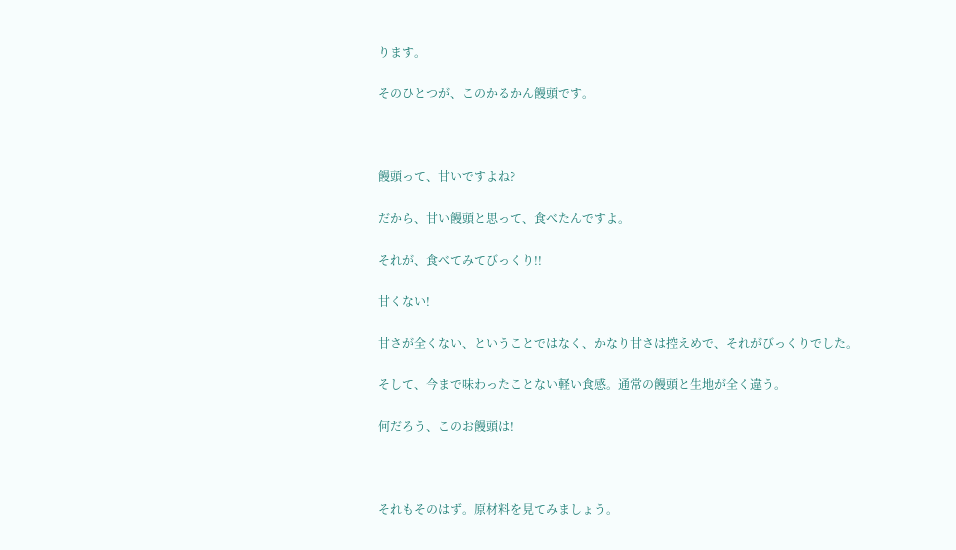ります。

そのひとつが、このかるかん饅頭です。



饅頭って、甘いですよね?

だから、甘い饅頭と思って、食べたんですよ。

それが、食べてみてびっくり!!

甘くない!

甘さが全くない、ということではなく、かなり甘さは控えめで、それがびっくりでした。

そして、今まで味わったことない軽い食感。通常の饅頭と生地が全く違う。

何だろう、このお饅頭は!



それもそのはず。原材料を見てみましょう。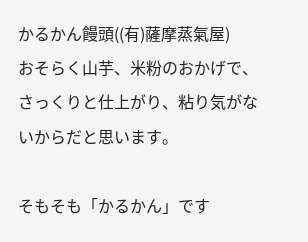かるかん饅頭((有)薩摩蒸氣屋)
おそらく山芋、米粉のおかげで、さっくりと仕上がり、粘り気がないからだと思います。

そもそも「かるかん」です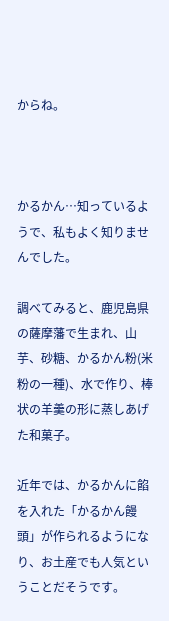からね。



かるかん…知っているようで、私もよく知りませんでした。

調べてみると、鹿児島県の薩摩藩で生まれ、山芋、砂糖、かるかん粉(米粉の一種)、水で作り、棒状の羊羹の形に蒸しあげた和菓子。

近年では、かるかんに餡を入れた「かるかん饅頭」が作られるようになり、お土産でも人気ということだそうです。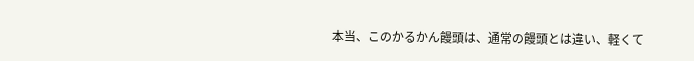本当、このかるかん饅頭は、通常の饅頭とは違い、軽くて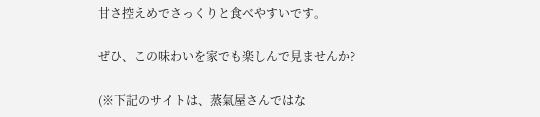甘さ控えめでさっくりと食べやすいです。

ぜひ、この味わいを家でも楽しんで見ませんか?

(※下記のサイトは、蒸氣屋さんではな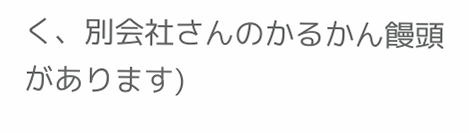く、別会社さんのかるかん饅頭があります)